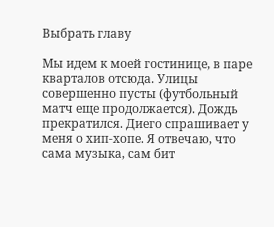Выбрать главу

Мы идем к моей гостинице, в паре кварталов отсюда. Улицы совершенно пусты (футбольный матч еще продолжается). Дождь прекратился. Диего спрашивает у меня о хип-хопе. Я отвечаю, что сама музыка, сам бит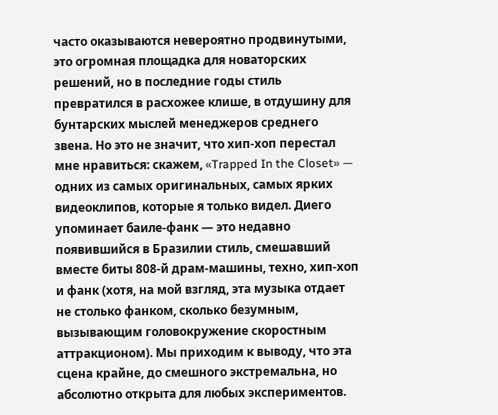часто оказываются невероятно продвинутыми, это огромная площадка для новаторских решений, но в последние годы стиль превратился в расхожее клише, в отдушину для бунтарских мыслей менеджеров среднего звена. Но это не значит, что хип-хоп перестал мне нравиться: скажем, «Trapped In the Closet» — одних из самых оригинальных, самых ярких видеоклипов, которые я только видел. Диего упоминает баиле-фанк — это недавно появившийся в Бразилии стиль, смешавший вместе биты 808-й драм-машины, техно, хип-хоп и фанк (хотя, на мой взгляд, эта музыка отдает не столько фанком, сколько безумным, вызывающим головокружение скоростным аттракционом). Мы приходим к выводу, что эта сцена крайне, до смешного экстремальна, но абсолютно открыта для любых экспериментов.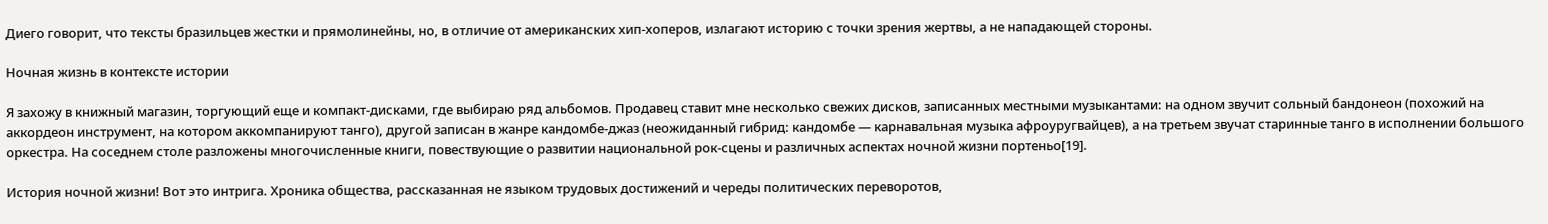Диего говорит, что тексты бразильцев жестки и прямолинейны, но, в отличие от американских хип-хоперов, излагают историю с точки зрения жертвы, а не нападающей стороны.

Ночная жизнь в контексте истории

Я захожу в книжный магазин, торгующий еще и компакт-дисками, где выбираю ряд альбомов. Продавец ставит мне несколько свежих дисков, записанных местными музыкантами: на одном звучит сольный бандонеон (похожий на аккордеон инструмент, на котором аккомпанируют танго), другой записан в жанре кандомбе-джаз (неожиданный гибрид: кандомбе — карнавальная музыка афроуругвайцев), а на третьем звучат старинные танго в исполнении большого оркестра. На соседнем столе разложены многочисленные книги, повествующие о развитии национальной рок-сцены и различных аспектах ночной жизни портеньо[19].

История ночной жизни! Вот это интрига. Хроника общества, рассказанная не языком трудовых достижений и череды политических переворотов,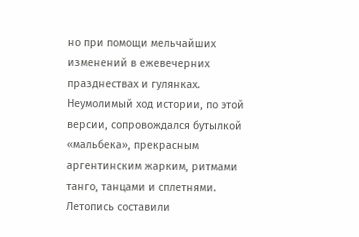но при помощи мельчайших изменений в ежевечерних празднествах и гулянках. Неумолимый ход истории, по этой версии, сопровождался бутылкой «мальбека», прекрасным аргентинским жарким, ритмами танго, танцами и сплетнями. Летопись составили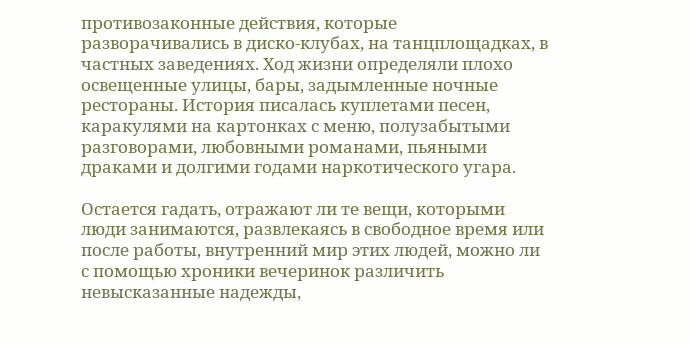противозаконные действия, которые разворачивались в диско-клубах, на танцплощадках, в частных заведениях. Ход жизни определяли плохо освещенные улицы, бары, задымленные ночные рестораны. История писалась куплетами песен, каракулями на картонках с меню, полузабытыми разговорами, любовными романами, пьяными драками и долгими годами наркотического угара.

Остается гадать, отражают ли те вещи, которыми люди занимаются, развлекаясь в свободное время или после работы, внутренний мир этих людей, можно ли с помощью хроники вечеринок различить невысказанные надежды,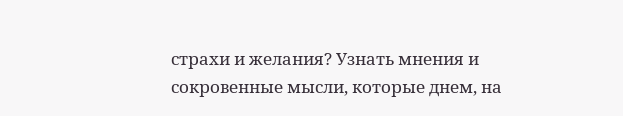страхи и желания? Узнать мнения и сокровенные мысли, которые днем, на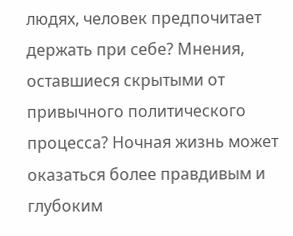людях, человек предпочитает держать при себе? Мнения, оставшиеся скрытыми от привычного политического процесса? Ночная жизнь может оказаться более правдивым и глубоким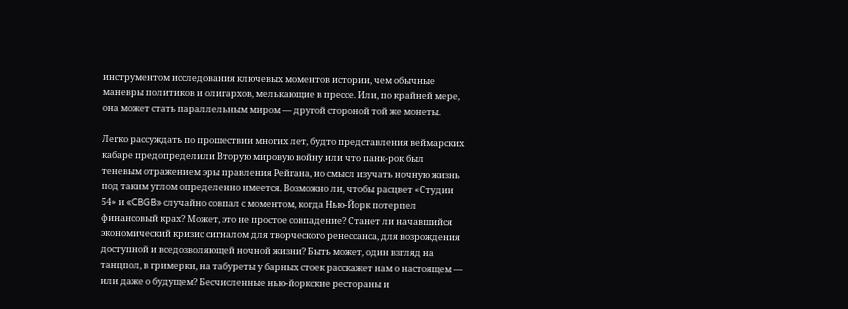инструментом исследования ключевых моментов истории, чем обычные маневры политиков и олигархов, мелькающие в прессе. Или, по крайней мере, она может стать параллельным миром — другой стороной той же монеты.

Легко рассуждать по прошествии многих лет, будто представления веймарских кабаре предопределили Вторую мировую войну или что панк-рок был теневым отражением эры правления Рейгана, но смысл изучать ночную жизнь под таким углом определенно имеется. Возможно ли, чтобы расцвет «Студии 54» и «CBGB» случайно совпал с моментом, когда Нью-Йорк потерпел финансовый крах? Может, это не простое совпадение? Станет ли начавшийся экономический кризис сигналом для творческого ренессанса, для возрождения доступной и вседозволяющей ночной жизни? Быть может, один взгляд на танцпол, в гримерки, на табуреты у барных стоек расскажет нам о настоящем — или даже о будущем? Бесчисленные нью-йоркские рестораны и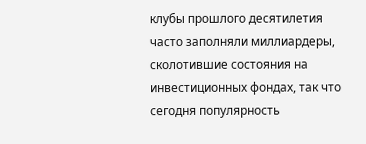клубы прошлого десятилетия часто заполняли миллиардеры, сколотившие состояния на инвестиционных фондах, так что сегодня популярность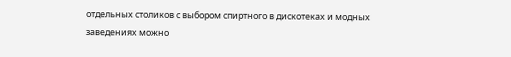отдельных столиков с выбором спиртного в дискотеках и модных заведениях можно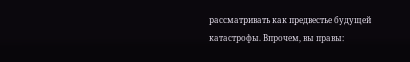рассматривать как предвестье будущей катастрофы. Впрочем, вы правы: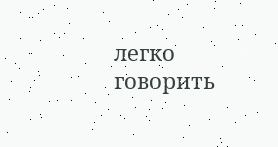легко говорить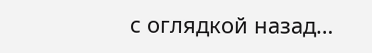с оглядкой назад…